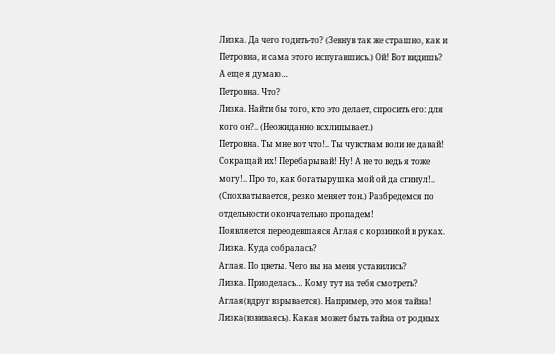Лизка. Да чего годить-то? (Зевнув так же страшно, как и Петровна, и сама этого испугавшись.) Ой! Вот видишь? А еще я думаю…
Петровна. Что?
Лизка. Найти бы того, кто это делает, спросить его: для кого он?.. (Неожиданно всхлипывает.)
Петровна. Ты мне вот что!.. Ты чувствам воли не давай! Сокращай их! Перебарывай! Ну! А не то ведь я тоже могу!.. Про то, как богатырушка мой ой да сгинул!.. (Спохватывается, резко меняет тон.) Разбредемся по отдельности окончательно пропадем!
Появляется переодевшаяся Аглая с корзинкой в руках.
Лизка. Куда собралась?
Аглая. По цветы. Чего вы на меня уставились?
Лизка. Приоделась… Кому тут на тебя смотреть?
Аглая(вдруг взрывается). Например, это моя тайна!
Лизка(взвиваясь). Какая может быть тайна от родных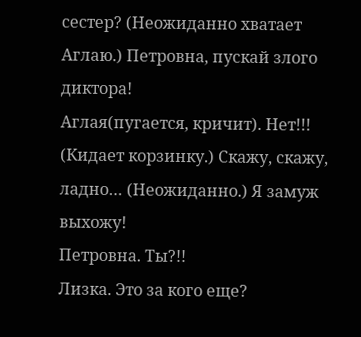сестер? (Неожиданно хватает Аглаю.) Петровна, пускай злого диктора!
Аглая(пугается, кричит). Нет!!! (Кидает корзинку.) Скажу, скажу, ладно… (Неожиданно.) Я замуж выхожу!
Петровна. Ты?!!
Лизка. Это за кого еще?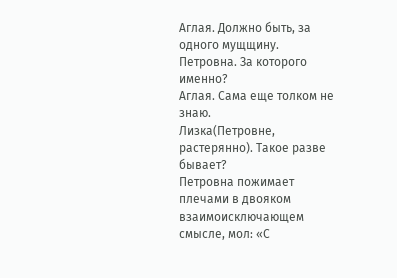Аглая. Должно быть, за одного мущщину.
Петровна. За которого именно?
Аглая. Сама еще толком не знаю.
Лизка(Петровне, растерянно). Такое разве бывает?
Петровна пожимает плечами в двояком взаимоисключающем смысле, мол: «С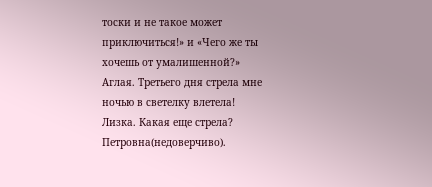тоски и не такое может приключиться!» и «Чего же ты хочешь от умалишенной?»
Аглая. Третьего дня стрела мне ночью в светелку влетела!
Лизка. Какая еще стрела?
Петровна(недоверчиво).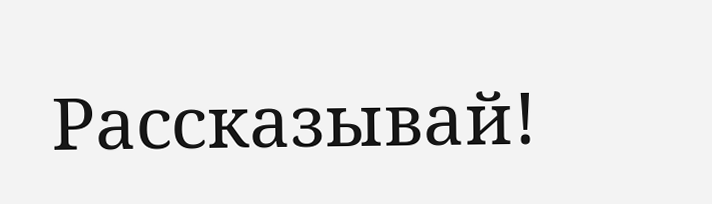Рассказывай!